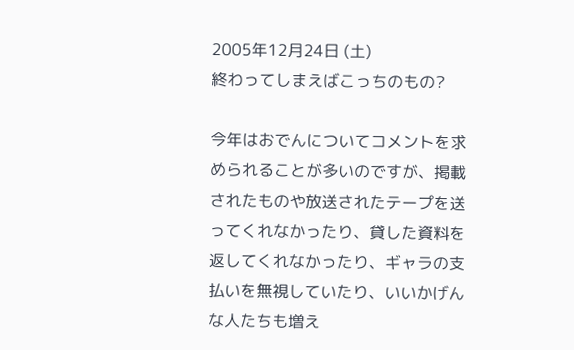2005年12月24日 (土)
終わってしまえばこっちのもの?

今年はおでんについてコメントを求められることが多いのですが、掲載されたものや放送されたテープを送ってくれなかったり、貸した資料を返してくれなかったり、ギャラの支払いを無視していたり、いいかげんな人たちも増え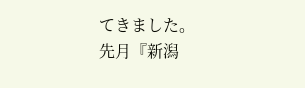てきました。
先月『新潟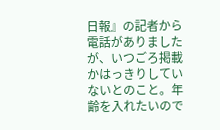日報』の記者から電話がありましたが、いつごろ掲載かはっきりしていないとのこと。年齢を入れたいので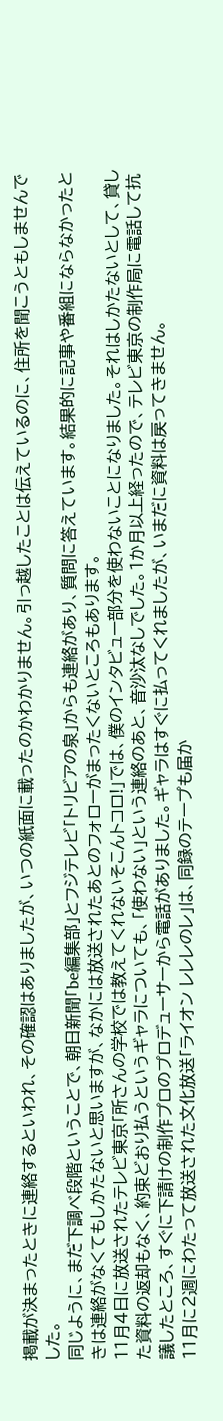掲載が決まったときに連絡するといわれ、その確認はありましたが、いつの紙面に載ったのかわかりません。引っ越したことは伝えているのに、住所を聞こうともしませんでした。
同じように、まだ下調べ段階ということで、朝日新聞「be編集部」とフジテレビ「トリビアの泉」からも連絡があり、質問に答えています。結果的に記事や番組にならなかったときは連絡がなくてもしかたないと思いますが、なかには放送されたあとのフォローがまったくないところもあります。
11月4日に放送されたテレビ東京「所さんの学校では教えてくれないそこんトコロ!」では、僕のインタビュー部分を使わないことになりました。それはしかたないとして、貸した資料の返却もなく、約束どおり払うというギャラについても、「使わない」という連絡のあと、音沙汰なしでした。1か月以上経ったので、テレビ東京の制作局に電話して抗議したところ、すぐに下請けの制作プロのプロデューサーから電話がありました。ギャラはすぐに払ってくれましたが、いまだに資料は戻ってきません。
11月に2週にわたって放送された文化放送「ライオン レレレのレ」は、同録のテープも届か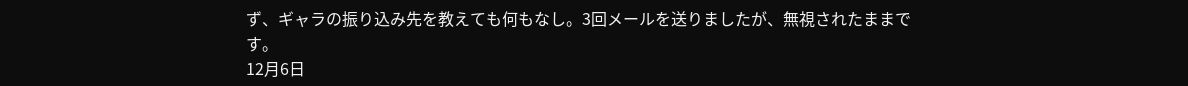ず、ギャラの振り込み先を教えても何もなし。3回メールを送りましたが、無視されたままです。
12月6日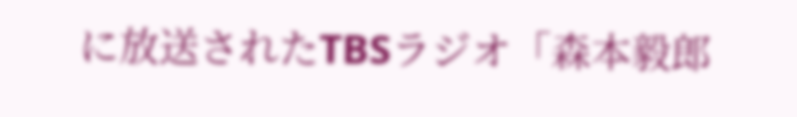に放送されたTBSラジオ「森本毅郎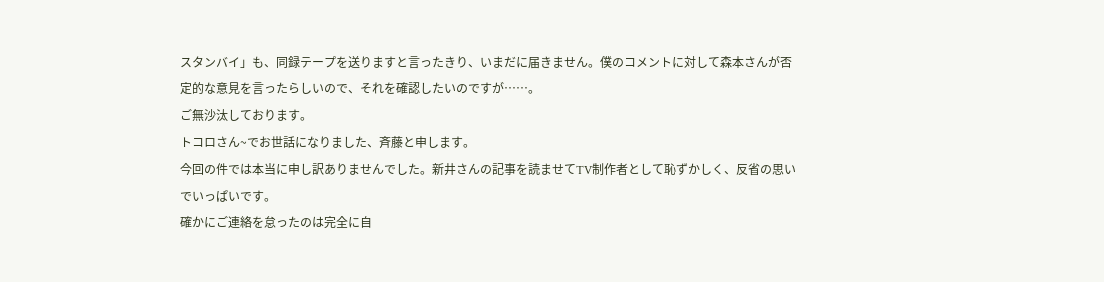スタンバイ」も、同録テープを送りますと言ったきり、いまだに届きません。僕のコメントに対して森本さんが否定的な意見を言ったらしいので、それを確認したいのですが……。
ご無沙汰しております。
トコロさん~でお世話になりました、斉藤と申します。
今回の件では本当に申し訳ありませんでした。新井さんの記事を読ませてTV制作者として恥ずかしく、反省の思いでいっぱいです。
確かにご連絡を怠ったのは完全に自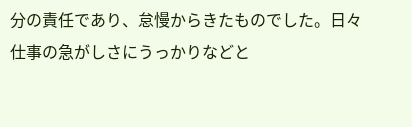分の責任であり、怠慢からきたものでした。日々仕事の急がしさにうっかりなどと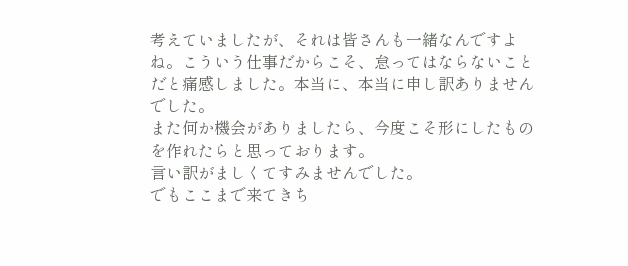考えていましたが、それは皆さんも一緒なんですよね。こういう仕事だからこそ、怠ってはならないことだと痛感しました。本当に、本当に申し訳ありませんでした。
また何か機会がありましたら、今度こそ形にしたものを作れたらと思っております。
言い訳がましくてすみませんでした。
でもここまで来てきち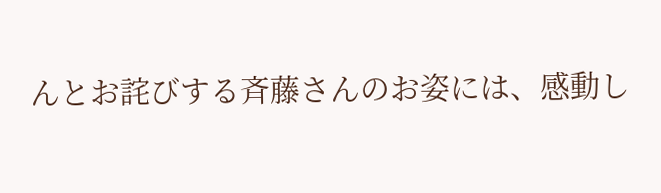んとお詫びする斉藤さんのお姿には、感動し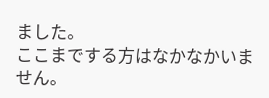ました。
ここまでする方はなかなかいません。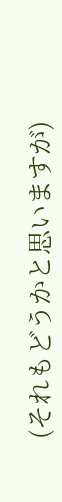(それもどうかと思いますが)